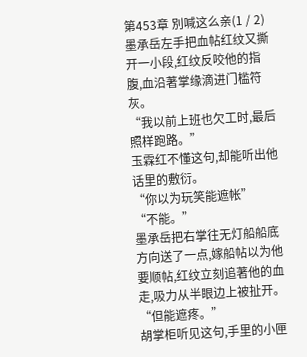第453章 別喊这么亲(1 / 2)
墨承岳左手把血帖红纹又撕开一小段,红纹反咬他的指腹,血沿著掌缘滴进门槛符灰。
“我以前上班也欠工时,最后照样跑路。”
玉霖红不懂这句,却能听出他话里的敷衍。
“你以为玩笑能遮帐”
“不能。”
墨承岳把右掌往无灯船船底方向送了一点,嫁船帖以为他要顺帖,红纹立刻追著他的血走,吸力从半眼边上被扯开。
“但能遮疼。”
胡掌柜听见这句,手里的小匣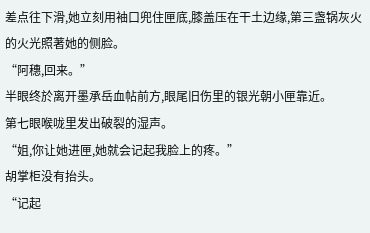差点往下滑,她立刻用袖口兜住匣底,膝盖压在干土边缘,第三盏锅灰火的火光照著她的侧脸。
“阿穗,回来。”
半眼终於离开墨承岳血帖前方,眼尾旧伤里的银光朝小匣靠近。
第七眼喉咙里发出破裂的湿声。
“姐,你让她进匣,她就会记起我脸上的疼。”
胡掌柜没有抬头。
“记起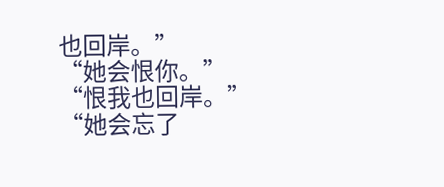也回岸。”
“她会恨你。”
“恨我也回岸。”
“她会忘了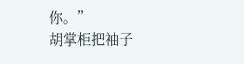你。”
胡掌柜把袖子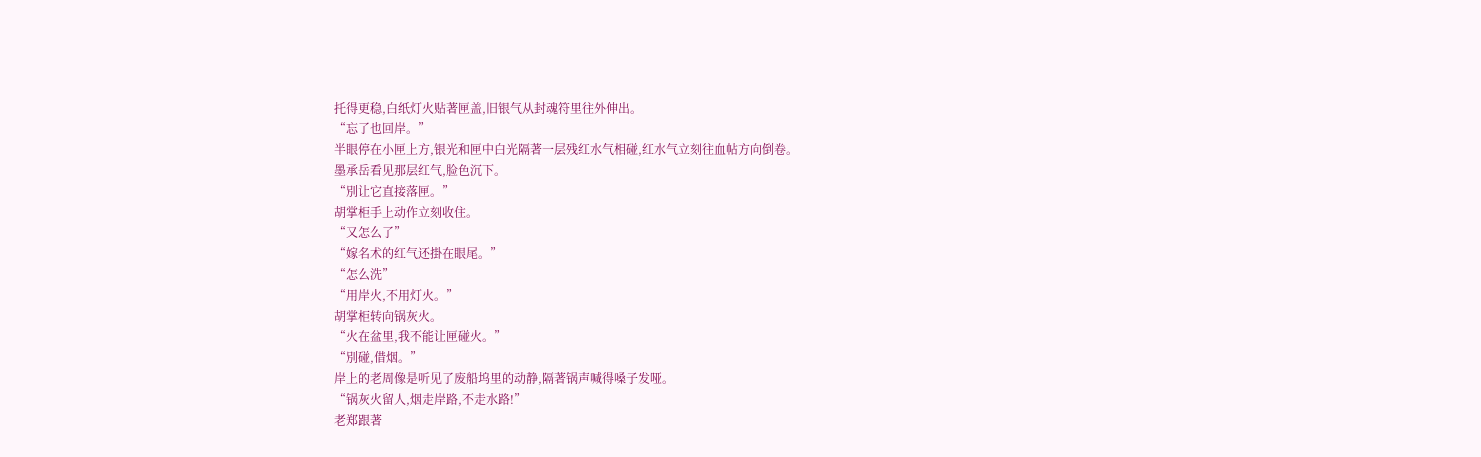托得更稳,白纸灯火贴著匣盖,旧银气从封魂符里往外伸出。
“忘了也回岸。”
半眼停在小匣上方,银光和匣中白光隔著一层残红水气相碰,红水气立刻往血帖方向倒卷。
墨承岳看见那层红气,脸色沉下。
“別让它直接落匣。”
胡掌柜手上动作立刻收住。
“又怎么了”
“嫁名术的红气还掛在眼尾。”
“怎么洗”
“用岸火,不用灯火。”
胡掌柜转向锅灰火。
“火在盆里,我不能让匣碰火。”
“別碰,借烟。”
岸上的老周像是听见了废船坞里的动静,隔著锅声喊得嗓子发哑。
“锅灰火留人,烟走岸路,不走水路!”
老郑跟著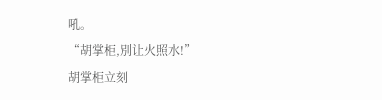吼。
“胡掌柜,別让火照水!”
胡掌柜立刻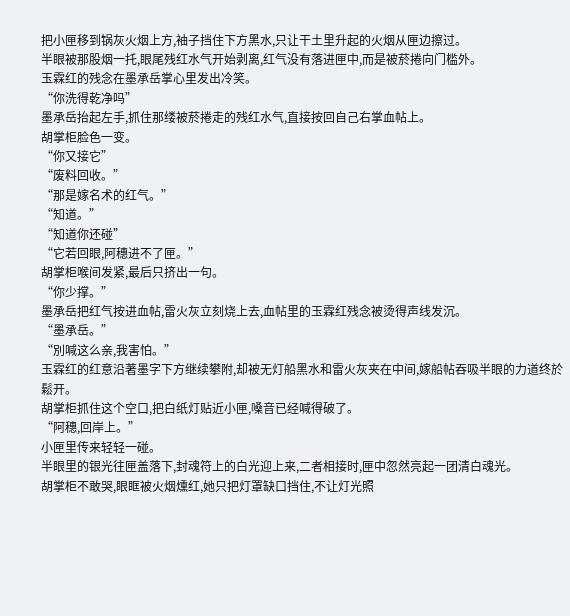把小匣移到锅灰火烟上方,袖子挡住下方黑水,只让干土里升起的火烟从匣边擦过。
半眼被那股烟一托,眼尾残红水气开始剥离,红气没有落进匣中,而是被菸捲向门槛外。
玉霖红的残念在墨承岳掌心里发出冷笑。
“你洗得乾净吗”
墨承岳抬起左手,抓住那缕被菸捲走的残红水气,直接按回自己右掌血帖上。
胡掌柜脸色一变。
“你又接它”
“废料回收。”
“那是嫁名术的红气。”
“知道。”
“知道你还碰”
“它若回眼,阿穗进不了匣。”
胡掌柜喉间发紧,最后只挤出一句。
“你少撑。”
墨承岳把红气按进血帖,雷火灰立刻烧上去,血帖里的玉霖红残念被烫得声线发沉。
“墨承岳。”
“別喊这么亲,我害怕。”
玉霖红的红意沿著墨字下方继续攀附,却被无灯船黑水和雷火灰夹在中间,嫁船帖吞吸半眼的力道终於鬆开。
胡掌柜抓住这个空口,把白纸灯贴近小匣,嗓音已经喊得破了。
“阿穗,回岸上。”
小匣里传来轻轻一碰。
半眼里的银光往匣盖落下,封魂符上的白光迎上来,二者相接时,匣中忽然亮起一团清白魂光。
胡掌柜不敢哭,眼眶被火烟燻红,她只把灯罩缺口挡住,不让灯光照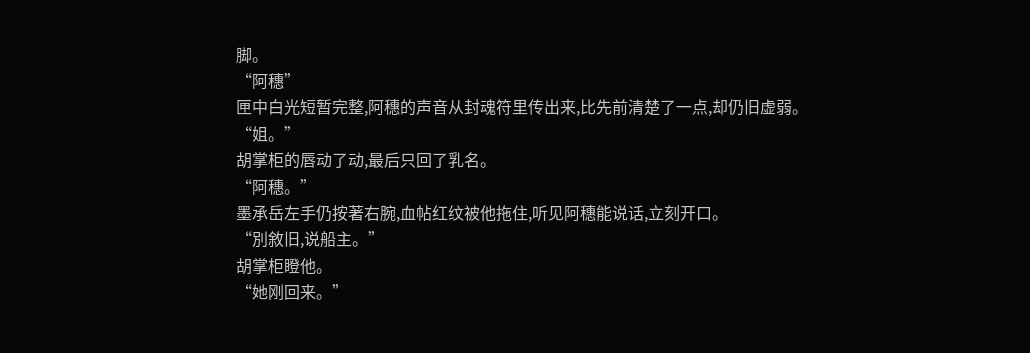脚。
“阿穗”
匣中白光短暂完整,阿穗的声音从封魂符里传出来,比先前清楚了一点,却仍旧虚弱。
“姐。”
胡掌柜的唇动了动,最后只回了乳名。
“阿穗。”
墨承岳左手仍按著右腕,血帖红纹被他拖住,听见阿穗能说话,立刻开口。
“別敘旧,说船主。”
胡掌柜瞪他。
“她刚回来。”